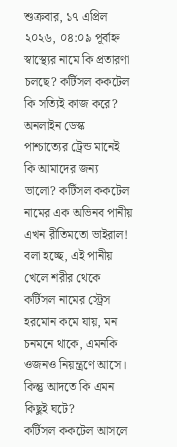শুক্রবার, ১৭ এপ্রিল ২০২৬, ০৪:০৯ পূর্বাহ্ন
স্বাস্থ্যের নামে কি প্রতারণা চলছে? কর্টিসল ককটেল কি সত্যিই কাজ করে?
অনলাইন ডেস্ক
পাশ্চাত্যের ট্রেন্ড মানেই কি আমাদের জন্য ভালো? কর্টিসল ককটেল নামের এক অভিনব পানীয় এখন রীতিমতো ভাইরাল! বলা হচ্ছে, এই পানীয় খেলে শরীর থেকে কর্টিসল নামের স্ট্রেস হরমোন কমে যায়, মন চনমনে থাকে, এমনকি ওজনও নিয়ন্ত্রণে আসে। কিন্তু আদতে কি এমন কিছুই ঘটে?
কর্টিসল ককটেল আসলে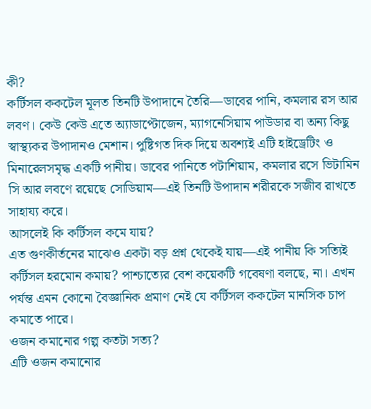কী?
কর্টিসল ককটেল মূলত তিনটি উপাদানে তৈরি—ডাবের পানি, কমলার রস আর লবণ। কেউ কেউ এতে অ্যাডাপ্টোজেন, ম্যাগনেসিয়াম পাউডার বা অন্য কিছু স্বাস্থ্যকর উপাদানও মেশান। পুষ্টিগত দিক দিয়ে অবশ্যই এটি হাইড্রেটিং ও মিনারেলসমৃদ্ধ একটি পানীয়। ডাবের পানিতে পটাশিয়াম, কমলার রসে ভিটামিন সি আর লবণে রয়েছে সোডিয়াম—এই তিনটি উপাদান শরীরকে সজীব রাখতে সাহায্য করে।
আসলেই কি কর্টিসল কমে যায়?
এত গুণকীর্তনের মাঝেও একটা বড় প্রশ্ন থেকেই যায়—এই পানীয় কি সত্যিই কর্টিসল হরমোন কমায়? পাশ্চাত্যের বেশ কয়েকটি গবেষণা বলছে, না। এখন পর্যন্ত এমন কোনো বৈজ্ঞানিক প্রমাণ নেই যে কর্টিসল ককটেল মানসিক চাপ কমাতে পারে।
ওজন কমানোর গল্প কতটা সত্য?
এটি ওজন কমানোর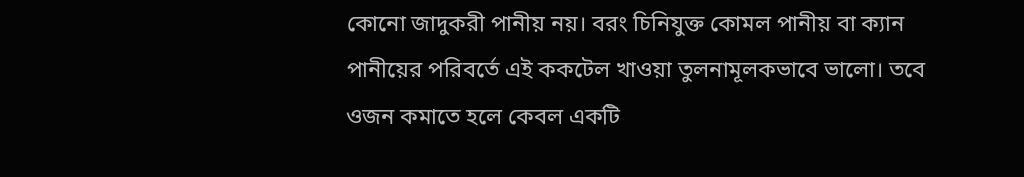কোনো জাদুকরী পানীয় নয়। বরং চিনিযুক্ত কোমল পানীয় বা ক্যান পানীয়ের পরিবর্তে এই ককটেল খাওয়া তুলনামূলকভাবে ভালো। তবে ওজন কমাতে হলে কেবল একটি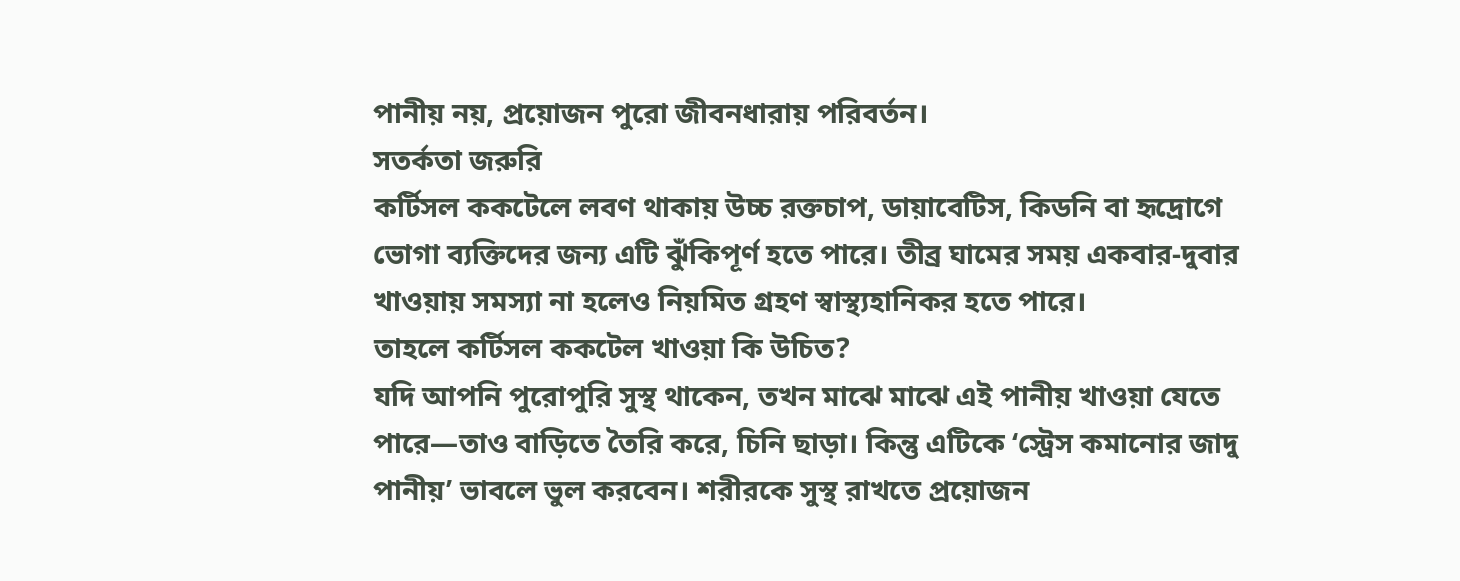পানীয় নয়, প্রয়োজন পুরো জীবনধারায় পরিবর্তন।
সতর্কতা জরুরি
কর্টিসল ককটেলে লবণ থাকায় উচ্চ রক্তচাপ, ডায়াবেটিস, কিডনি বা হৃদ্রোগে ভোগা ব্যক্তিদের জন্য এটি ঝুঁকিপূর্ণ হতে পারে। তীব্র ঘামের সময় একবার-দুবার খাওয়ায় সমস্যা না হলেও নিয়মিত গ্রহণ স্বাস্থ্যহানিকর হতে পারে।
তাহলে কর্টিসল ককটেল খাওয়া কি উচিত?
যদি আপনি পুরোপুরি সুস্থ থাকেন, তখন মাঝে মাঝে এই পানীয় খাওয়া যেতে পারে—তাও বাড়িতে তৈরি করে, চিনি ছাড়া। কিন্তু এটিকে ‘স্ট্রেস কমানোর জাদু পানীয়’ ভাবলে ভুল করবেন। শরীরকে সুস্থ রাখতে প্রয়োজন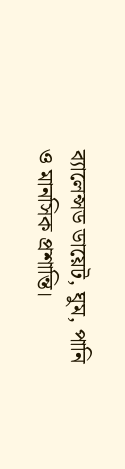ব্যালেন্সড ডায়েট, ঘুম, পানি ও মানসিক প্রশান্তি।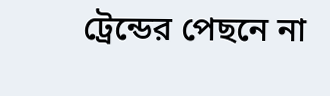ট্রেন্ডের পেছনে না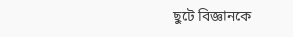ছুটে বিজ্ঞানকে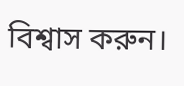বিশ্বাস করুন।